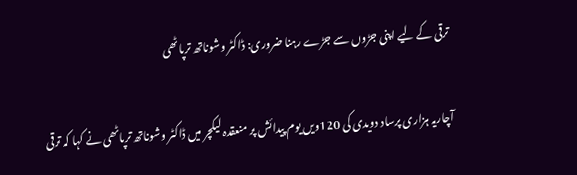ترقی کے لیے اپنی جڑوں سے جڑے رہنا ضروری: ڈاکٹر وشوناتھ ترپاٹھی

آچاریہ ہزاری پرساد دویدی کی 120ویں یوم پیدائش پر منعقدہ لیکچر میں ڈاکٹر وشوناتھ ترپاٹھی نے کہا کہ ترقی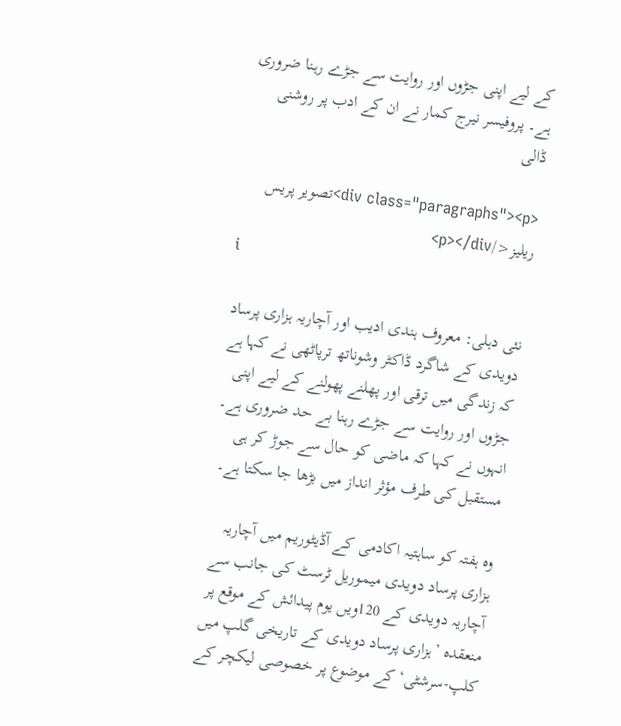کے لیے اپنی جڑوں اور روایت سے جڑے رہنا ضروری ہے۔ پروفیسر نیرج کمار نے ان کے ادب پر روشنی ڈالی

<div class="paragraphs"><p>تصویر پریس ریلیز</p></div>
i

نئی دہلی: معروف ہندی ادیب اور آچاریہ ہزاری پرساد دویدی کے شاگرد ڈاکٹر وشوناتھ ترپاٹھی نے کہا ہے کہ زندگی میں ترقی اور پھلنے پھولنے کے لیے اپنی جڑوں اور روایت سے جڑے رہنا بے حد ضروری ہے۔ انہوں نے کہا کہ ماضی کو حال سے جوڑ کر ہی مستقبل کی طرف مؤثر انداز میں بڑھا جا سکتا ہے۔

وہ ہفتہ کو ساہتیہ اکادمی کے آڈیٹوریم میں آچاریہ ہزاری پرساد دویدی میموریل ٹرسٹ کی جانب سے آچاریہ دویدی کے 120ویں یوم پیدائش کے موقع پر منعقدہ ’ہزاری پرساد دویدی کے تاریخی گلپ میں کلپ-سرشٹی‘ کے موضوع پر خصوصی لیکچر کے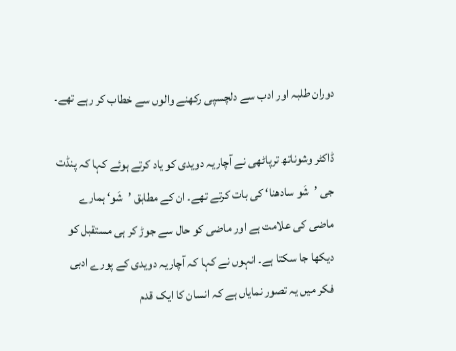دوران طلبہ اور ادب سے دلچسپی رکھنے والوں سے خطاب کر رہے تھے۔

ڈاکٹر وشوناتھ ترپاٹھی نے آچاریہ دویدی کو یاد کرتے ہوئے کہا کہ پنڈت جی ’شَو سادھنا‘ کی بات کرتے تھے۔ ان کے مطابق ’شَو‘ ہمارے ماضی کی علامت ہے اور ماضی کو حال سے جوڑ کر ہی مستقبل کو دیکھا جا سکتا ہے۔ انہوں نے کہا کہ آچاریہ دویدی کے پورے ادبی فکر میں یہ تصور نمایاں ہے کہ انسان کا ایک قدم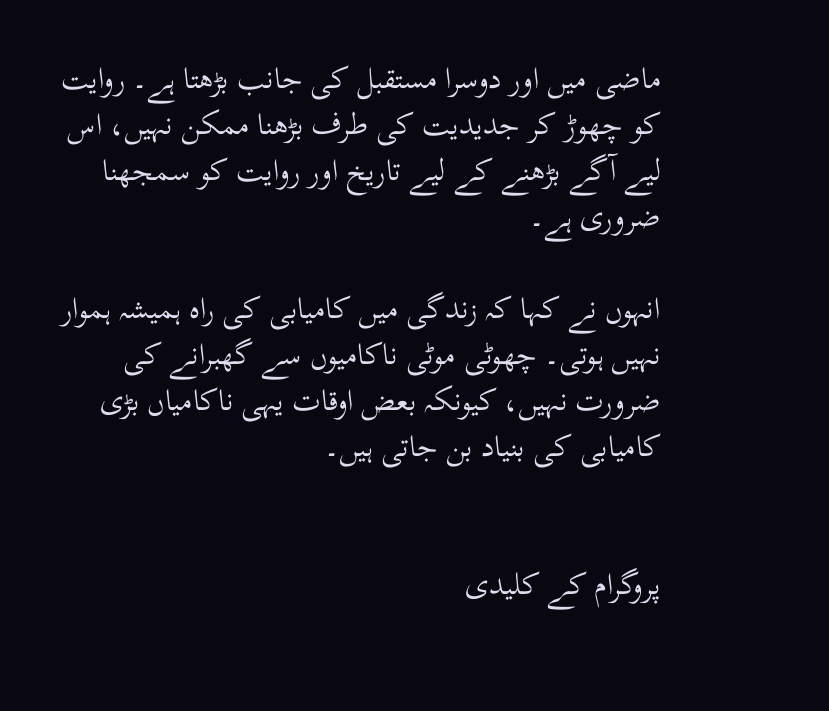ماضی میں اور دوسرا مستقبل کی جانب بڑھتا ہے۔ روایت کو چھوڑ کر جدیدیت کی طرف بڑھنا ممکن نہیں، اس لیے آگے بڑھنے کے لیے تاریخ اور روایت کو سمجھنا ضروری ہے۔

انہوں نے کہا کہ زندگی میں کامیابی کی راہ ہمیشہ ہموار نہیں ہوتی۔ چھوٹی موٹی ناکامیوں سے گھبرانے کی ضرورت نہیں، کیونکہ بعض اوقات یہی ناکامیاں بڑی کامیابی کی بنیاد بن جاتی ہیں۔


پروگرام کے کلیدی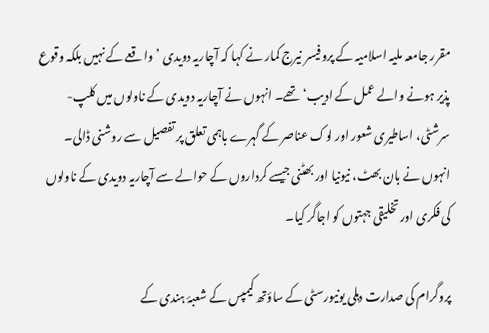مقرر جامعہ ملیہ اسلامیہ کے پروفیسر نیرج کمار نے کہا کہ آچاریہ دویدی ’واقعے کے نہیں بلکہ وقوع پذیر ہونے والے عمل کے ادیب‘ تھے۔ انہوں نے آچاریہ دویدی کے ناولوں میں کلپ-سرشٹی، اساطیری شعور اور لوک عناصر کے گہرے باہمی تعلق پر تفصیل سے روشنی ڈالی۔ انہوں نے بان بھٹ، نیونیا اور بھٹنی جیسے کرداروں کے حوالے سے آچاریہ دویدی کے ناولوں کی فکری اور تخلیقی جہتوں کو اجاگر کیا۔

پروگرام کی صدارت دہلی یونیورسٹی کے ساؤتھ کیمپس کے شعبۂ ہندی کے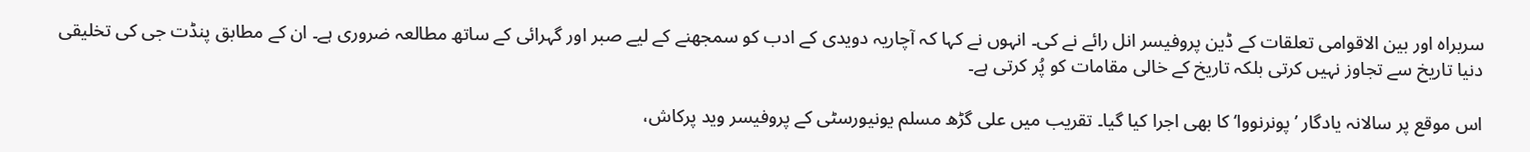سربراہ اور بین الاقوامی تعلقات کے ڈین پروفیسر انل رائے نے کی۔ انہوں نے کہا کہ آچاریہ دویدی کے ادب کو سمجھنے کے لیے صبر اور گہرائی کے ساتھ مطالعہ ضروری ہے۔ ان کے مطابق پنڈت جی کی تخلیقی دنیا تاریخ سے تجاوز نہیں کرتی بلکہ تاریخ کے خالی مقامات کو پُر کرتی ہے۔

اس موقع پر سالانہ یادگار ’پونرنووا‘ کا بھی اجرا کیا گیا۔ تقریب میں علی گڑھ مسلم یونیورسٹی کے پروفیسر وید پرکاش،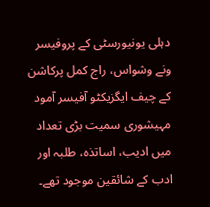دہلی یونیورسٹی کے پروفیسر ونے وشواس، راج کمل پرکاشن کے چیف ایگزیکٹو آفیسر آمود مہیشوری سمیت بڑی تعداد میں ادیب، اساتذہ، طلبہ اور ادب کے شائقین موجود تھے۔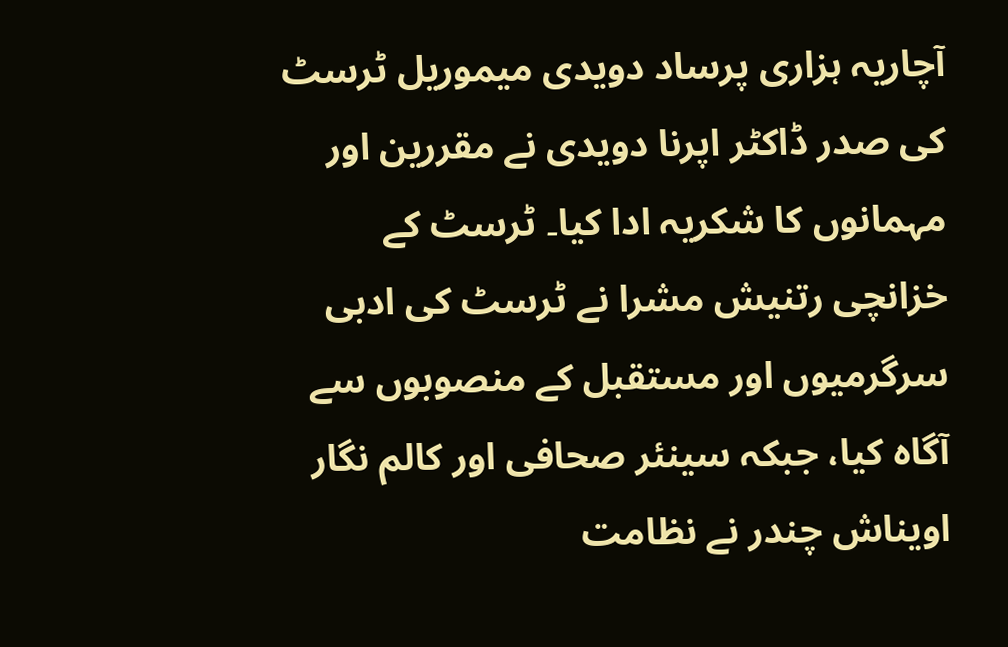آچاریہ ہزاری پرساد دویدی میموریل ٹرسٹ کی صدر ڈاکٹر اپرنا دویدی نے مقررین اور مہمانوں کا شکریہ ادا کیا۔ ٹرسٹ کے خزانچی رتنیش مشرا نے ٹرسٹ کی ادبی سرگرمیوں اور مستقبل کے منصوبوں سے آگاہ کیا، جبکہ سینئر صحافی اور کالم نگار اویناش چندر نے نظامت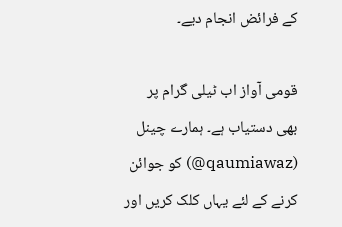کے فرائض انجام دیے۔

قومی آواز اب ٹیلی گرام پر بھی دستیاب ہے۔ ہمارے چینل (qaumiawaz@) کو جوائن کرنے کے لئے یہاں کلک کریں اور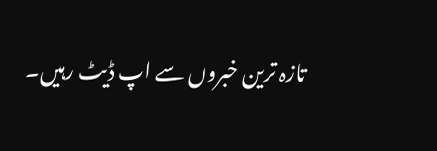تازہ ترین خبروں سے اپ ڈیٹ رہیں۔